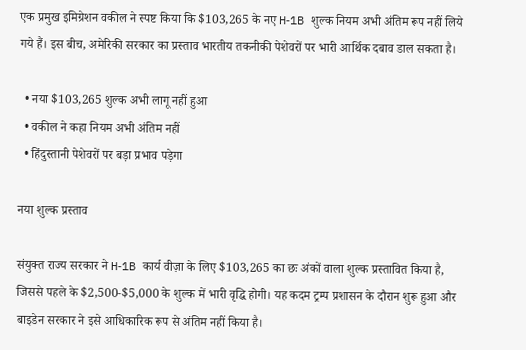एक प्रमुख इमिग्रेशन वकील ने स्पष्ट किया कि $103,265 के नए H‑1B शुल्क नियम अभी अंतिम रूप नहीं लिये गये हैं। इस बीच, अमेरिकी सरकार का प्रस्ताव भारतीय तकनीकी पेशेवरों पर भारी आर्थिक दबाव डाल सकता है।

  • नया $103,265 शुल्क अभी लागू नहीं हुआ
  • वकील ने कहा नियम अभी अंतिम नहीं
  • हिंदुस्तानी पेशेवरों पर बड़ा प्रभाव पड़ेगा

नया शुल्क प्रस्ताव

संयुक्त राज्य सरकार ने H‑1B कार्य वीज़ा के लिए $103,265 का छः अंकों वाला शुल्क प्रस्तावित किया है, जिससे पहले के $2,500‑$5,000 के शुल्क में भारी वृद्धि होगी। यह कदम ट्रम्प प्रशासन के दौरान शुरू हुआ और बाइडेन सरकार ने इसे आधिकारिक रूप से अंतिम नहीं किया है।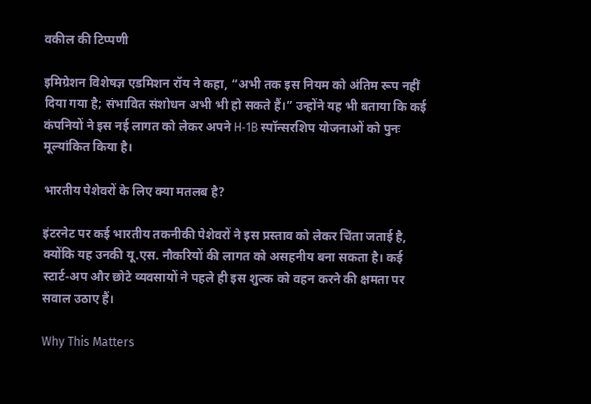वकील की टिप्पणी

इमिग्रेशन विशेषज्ञ एडमिशन रॉय ने कहा, “अभी तक इस नियम को अंतिम रूप नहीं दिया गया है; संभावित संशोधन अभी भी हो सकते हैं।” उन्होंने यह भी बताया कि कई कंपनियों ने इस नई लागत को लेकर अपने H‑1B स्पॉन्सरशिप योजनाओं को पुनः मूल्यांकित किया है।

भारतीय पेशेवरों के लिए क्या मतलब है?

इंटरनेट पर कई भारतीय तकनीकी पेशेवरों ने इस प्रस्ताव को लेकर चिंता जताई है, क्योंकि यह उनकी यू.एस. नौकरियों की लागत को असहनीय बना सकता है। कई स्टार्ट‑अप और छोटे व्यवसायों ने पहले ही इस शुल्क को वहन करने की क्षमता पर सवाल उठाए हैं।

Why This Matters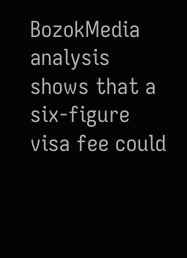BozokMedia analysis shows that a six‑figure visa fee could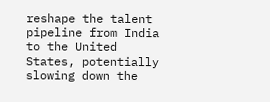reshape the talent pipeline from India to the United States, potentially slowing down the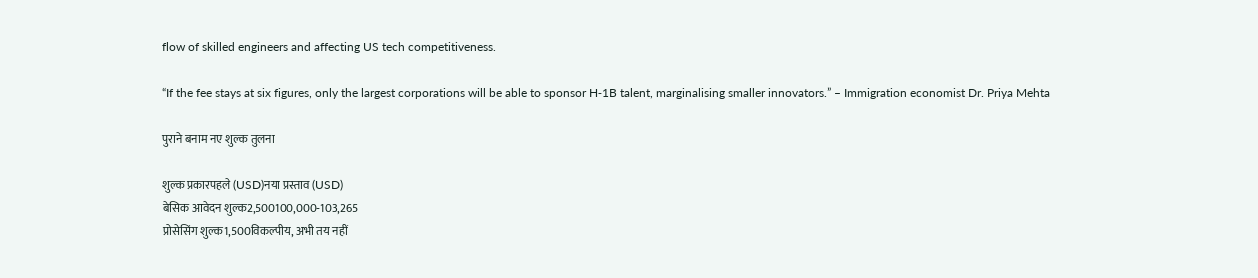flow of skilled engineers and affecting US tech competitiveness.

“If the fee stays at six figures, only the largest corporations will be able to sponsor H‑1B talent, marginalising smaller innovators.” – Immigration economist Dr. Priya Mehta

पुराने बनाम नए शुल्क तुलना

शुल्क प्रकारपहले (USD)नया प्रस्ताव (USD)
बेसिक आवेदन शुल्क2,500100,000‑103,265
प्रोसेसिंग शुल्क1,500विकल्पीय, अभी तय नहीं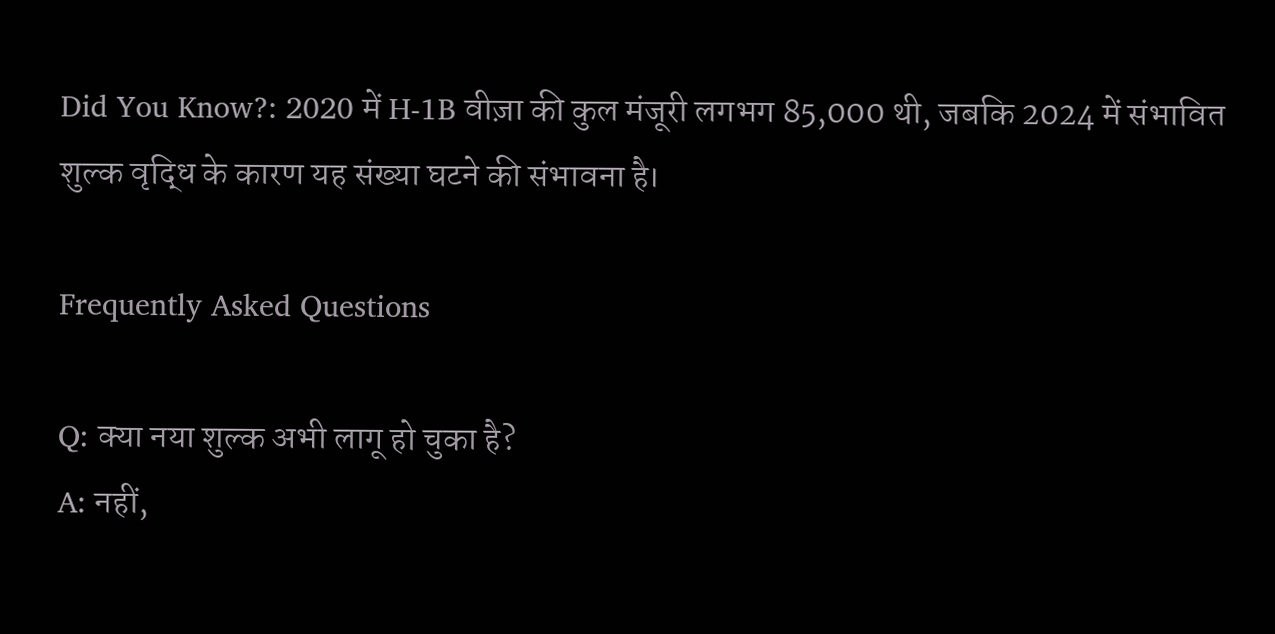Did You Know?: 2020 में H‑1B वीज़ा की कुल मंजूरी लगभग 85,000 थी, जबकि 2024 में संभावित शुल्क वृद्धि के कारण यह संख्या घटने की संभावना है।

Frequently Asked Questions

Q: क्या नया शुल्क अभी लागू हो चुका है?
A: नहीं,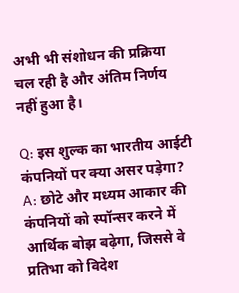अभी भी संशोधन की प्रक्रिया चल रही है और अंतिम निर्णय नहीं हुआ है।

Q: इस शुल्क का भारतीय आईटी कंपनियों पर क्या असर पड़ेगा?
A: छोटे और मध्यम आकार की कंपनियों को स्पॉन्सर करने में आर्थिक बोझ बढ़ेगा, जिससे वे प्रतिभा को विदेश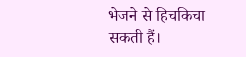भेजने से हिचकिचा सकती हैं।